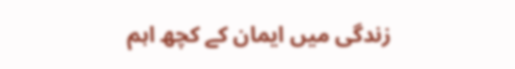زندگی میں ایمان کے کچھ اہم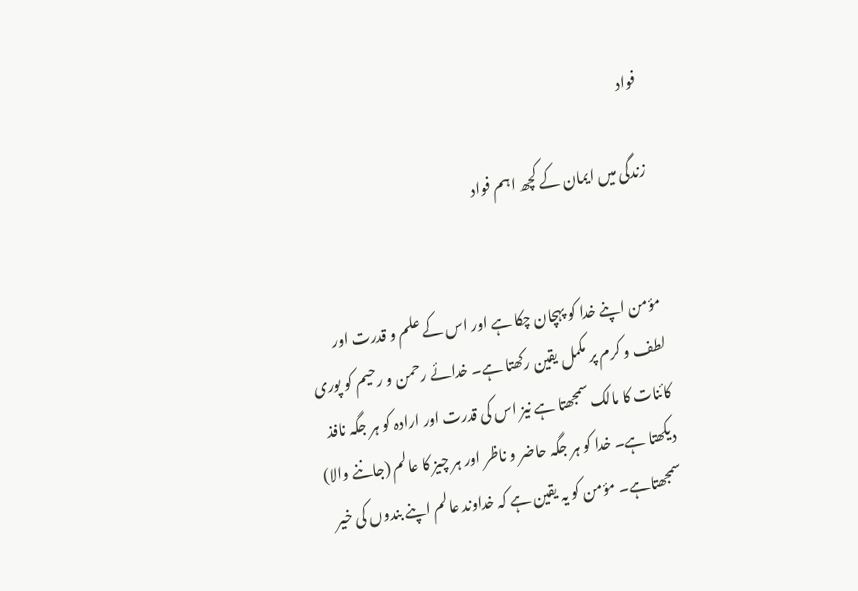فواد

زندگی میں ایمان کے کچھ اہم فواد


مؤمن اپنے خدا کو پہچان چکا ہے اور اس کے علم و قدرت اور لطف و کرم پر مکمل یقین رکھتا ہے۔ خدائے رحمن و رحیم کو پوری کائنات کا مالک سمجھتا ہے نیز اس کی قدرت اور ارادہ کو ہر جگہ نافذ دیکھتا ہے۔ خدا کو ہر جگہ حاضر و ناظر اور ہر چیز کا عالم (جاننے والا) سمجھتاہے۔ مؤمن کو یہ یقین ہے کہ خداوند عالم اپنے بندوں کی خیر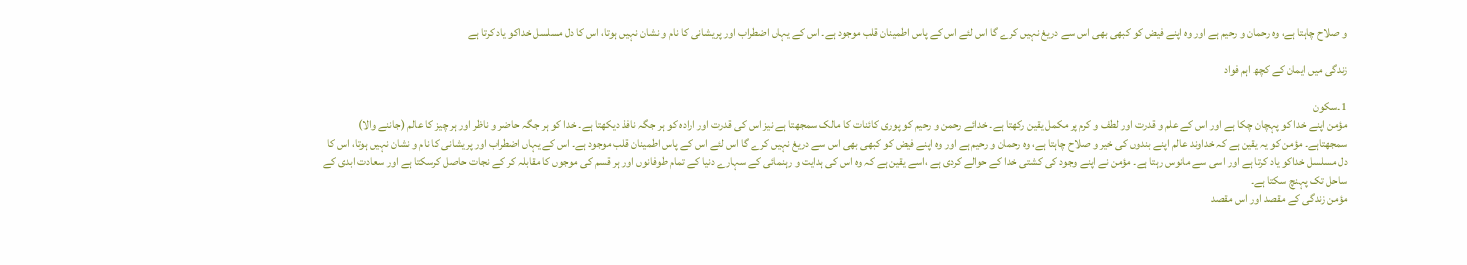و صلاح چاہتا ہے، وہ رحمان و رحیم ہے اور وہ اپنے فیض کو کبھی بھی اس سے دریغ نہیں کرے گا اس لئے اس کے پاس اطمینان قلب موجود ہے۔ اس کے یہاں اضطراب اور پریشانی کا نام و نشان نہیں ہوتا، اس کا دل مسلسل خداکو یاد کرتا ہے

زندگی میں ایمان کے کچھ اہم فواد

1۔سکون
مؤمن اپنے خدا کو پہچان چکا ہے اور اس کے علم و قدرت اور لطف و کرم پر مکمل یقین رکھتا ہے۔ خدائے رحمن و رحیم کو پوری کائنات کا مالک سمجھتا ہے نیز اس کی قدرت اور ارادہ کو ہر جگہ نافذ دیکھتا ہے۔ خدا کو ہر جگہ حاضر و ناظر اور ہر چیز کا عالم (جاننے والا) سمجھتاہے۔ مؤمن کو یہ یقین ہے کہ خداوند عالم اپنے بندوں کی خیر و صلاح چاہتا ہے، وہ رحمان و رحیم ہے اور وہ اپنے فیض کو کبھی بھی اس سے دریغ نہیں کرے گا اس لئے اس کے پاس اطمینان قلب موجود ہے۔ اس کے یہاں اضطراب اور پریشانی کا نام و نشان نہیں ہوتا، اس کا دل مسلسل خداکو یاد کرتا ہے اور اسی سے مانوس رہتا ہے۔ مؤمن نے اپنے وجود کی کشتی خدا کے حوالے کردی ہے ،اسے یقین ہے کہ وہ اس کی ہدایت و رہنمائی کے سہارے دنیا کے تمام طوفانوں اور ہر قسم کی موجوں کا مقابلہ کر کے نجات حاصل کرسکتا ہے اور سعادت ابدی کے ساحل تک پہنچ سکتا ہے۔
مؤمن زندگی کے مقصد اور اس مقصد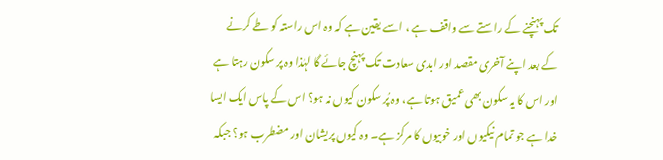تک پہنچنے کے راستے سے واقف ہے ، اسے یقین ہے کہ وہ اس راستہ کو طے کرنے کے بعد اپنے آخری مقصد اور ابدی سعادت تک پہنچ جائے گا لہٰذا وہ پر سکون رہتا ہے اور اس کا یہ سکون بھی عمیق ہوتا ہے، وہ پُر سکون کیوں نہ ہو؟ اس کے پاس ایک ایسا خدا ہے جو تمام نیکیوں اور خوبیوں کا مرکز ہے۔ وہ کیوں پریشان اور مضطرب ہو؟ جبکہ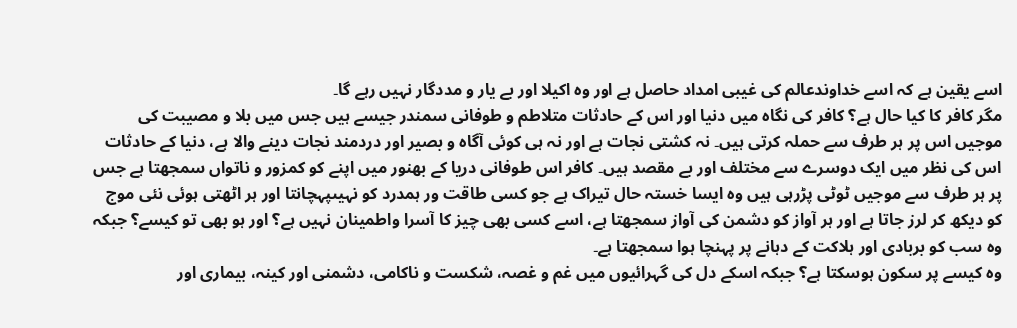اسے یقین ہے کہ اسے خداوندعالم کی غیبی امداد حاصل ہے اور وہ اکیلا اور بے یار و مددگار نہیں رہے گا۔
مگر کافر کا کیا حال ہے؟ کافر کی نگاہ میں دنیا اور اس کے حادثات متلاطم و طوفانی سمندر جیسے ہیں جس میں بلا و مصیبت کی موجیں اس پر ہر طرف سے حملہ کرتی ہیں۔ نہ کشتی نجات ہے اور نہ ہی کوئی آگاہ و بصیر اور دردمند نجات دینے والا ہے، دنیا کے حادثات اس کی نظر میں ایک دوسرے سے مختلف اور بے مقصد ہیں۔ کافر اس طوفانی دریا کے بھنور میں اپنے کو کمزور و ناتواں سمجھتا ہے جس پر ہر طرف سے موجیں ٹوٹی پڑرہی ہیں وہ ایسا خستہ حال تیراک ہے جو کسی طاقت ور ہمدرد کو نہیںپہچانتا اور ہر اٹھتی ہوئی نئی موج کو دیکھ کر لرز جاتا ہے اور ہر آواز کو دشمن کی آواز سمجھتا ہے، اسے کسی بھی چیز کا آسرا واطمینان نہیں ہے؟ اور ہو بھی تو کیسے؟ جبکہ وہ سب کو بربادی اور ہلاکت کے دہانے پر پہنچا ہوا سمجھتا ہے۔
وہ کیسے پر سکون ہوسکتا ہے؟ جبکہ اسکے دل کی گہرائیوں میں غم و غصہ، شکست و ناکامی، دشمنی اور کینہ، بیماری اور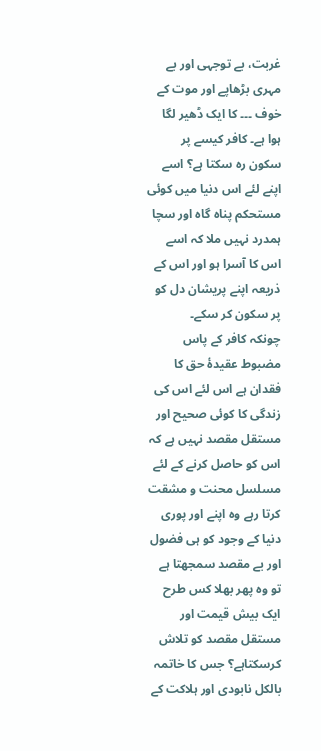غربت، بے توجہی اور بے مہری بڑھاپے اور موت کے خوف ۔۔۔ کا ایک ڈھیر لگا ہوا ہے۔ کافر کیسے پر سکون رہ سکتا ہے؟ اسے اپنے لئے اس دنیا میں کوئی مستحکم پناہ گاہ اور سچا ہمدرد نہیں ملا کہ اسے اس کا آسرا ہو اور اس کے ذریعہ اپنے پریشان دل کو پر سکون کر سکے۔
چونکہ کافر کے پاس مضبوط عقیدۂ حق کا فقدان ہے اس لئے اس کی زندگی کا کوئی صحیح اور مستقل مقصد نہیں ہے کہ اس کو حاصل کرنے کے لئے مسلسل محنت و مشقت کرتا رہے وہ اپنے اور پوری دنیا کے وجود کو ہی فضول اور بے مقصد سمجھتا ہے تو وہ پھر بھلا کس طرح ایک بیش قیمت اور مستقل مقصد کو تلاش کرسکتاہے؟ جس کا خاتمہ بالکل نابودی اور ہلاکت کے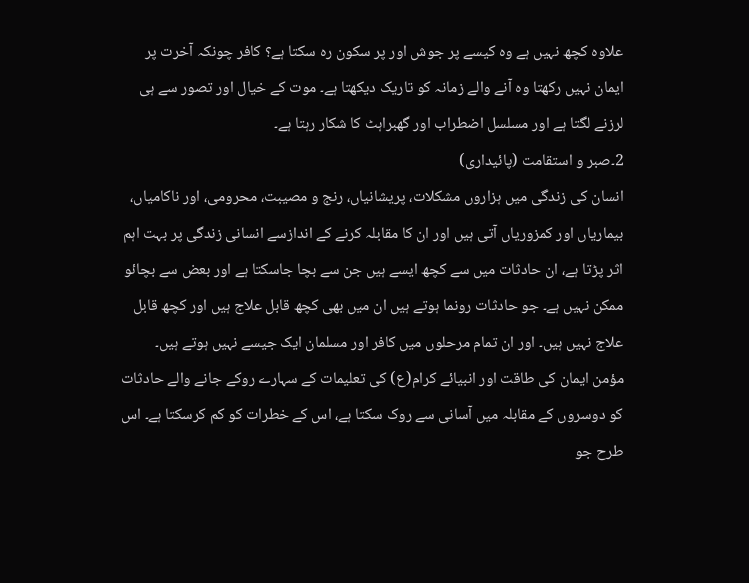علاوہ کچھ نہیں ہے وہ کیسے پر جوش اور پر سکون رہ سکتا ہے؟ کافر چونکہ آخرت پر ایمان نہیں رکھتا وہ آنے والے زمانہ کو تاریک دیکھتا ہے۔ موت کے خیال اور تصور سے ہی لرزنے لگتا ہے اور مسلسل اضطراب اور گھبراہٹ کا شکار رہتا ہے۔
2۔صبر و استقامت (پائیداری)
انسان کی زندگی میں ہزاروں مشکلات، پریشانیاں، رنج و مصیبت، محرومی، اور ناکامیاں، بیماریاں اور کمزوریاں آتی ہیں اور ان کا مقابلہ کرنے کے اندازسے انسانی زندگی پر بہت اہم اثر پڑتا ہے، ان حادثات میں سے کچھ ایسے ہیں جن سے بچا جاسکتا ہے اور بعض سے بچائو ممکن نہیں ہے۔ جو حادثات رونما ہوتے ہیں ان میں بھی کچھ قابل علاج ہیں اور کچھ قابل علاج نہیں ہیں۔ اور ان تمام مرحلوں میں کافر اور مسلمان ایک جیسے نہیں ہوتے ہیں۔
مؤمن ایمان کی طاقت اور انبیائے کرام(ع) کی تعلیمات کے سہارے روکے جانے والے حادثات کو دوسروں کے مقابلہ میں آسانی سے روک سکتا ہے، اس کے خطرات کو کم کرسکتا ہے۔ اس طرح جو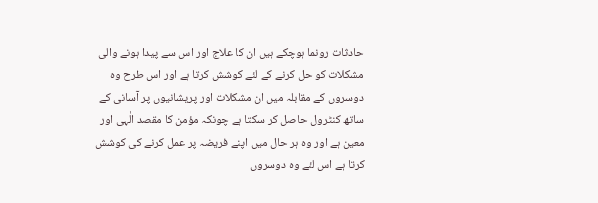حادثات رونما ہوچکے ہیں ان کا علاج اور اس سے پیدا ہونے والی مشکلات کو حل کرنے کے لئے کوشش کرتا ہے اور اس طرح وہ دوسروں کے مقابلہ میں ان مشکلات اور پریشانیوں پر آسانی کے ساتھ کنٹرول حاصل کر سکتا ہے چونکہ مؤمن کا مقصد الٰہی اور معین ہے اور وہ ہر حال میں اپنے فریضہ پر عمل کرنے کی کوشش کرتا ہے اس لئے وہ دوسروں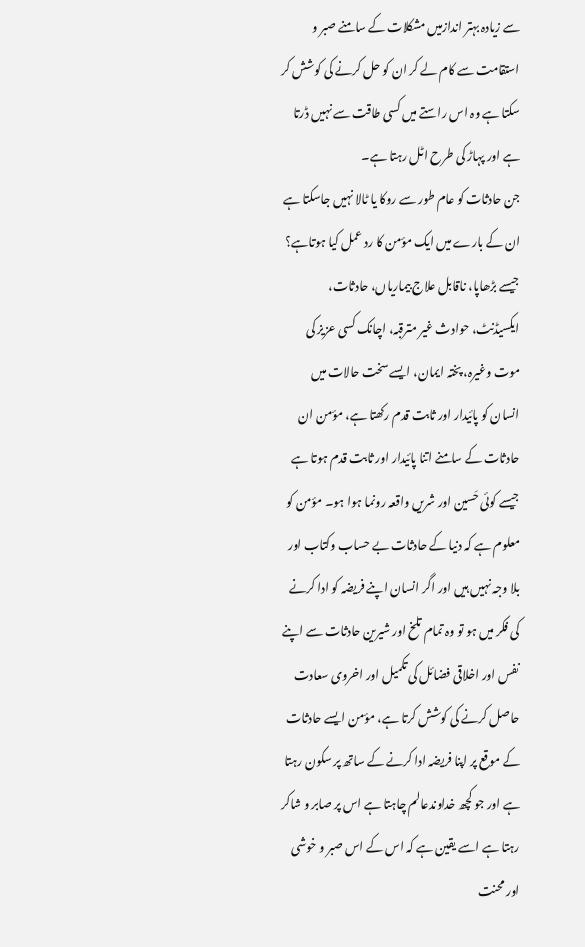سے زیادہ بہتر اندازمیں مشکلات کے سامنے صبر و استقامت سے کام لے کر ان کو حل کرنے کی کوشش کر سکتا ہے وہ اس راستے میں کسی طاقت سے نہیں ڈرتا ہے اور پہاڑ کی طرح اٹل رہتا ہے۔
جن حادثات کو عام طور سے روکا یا ٹالا نہیں جاسکتا ہے ان کے بارے میں ایک مؤمن کا رد عمل کیا ہوتاہے؟ جیسے بڑھاپا، ناقابل علاج بیماریاں، حادثات، ایکسیڈنٹ، حوادث غیر مترقبہ، اچانک کسی عزیز کی موت وغیرہ، پختہ ایمان، ایسے سخت حالات میں انسان کو پائیدار اور ثابت قدم رکھتا ہے، مؤمن ان حادثات کے سامنے اتنا پائیدار اور ثابت قدم ہوتا ہے جیسے کوئی حَسین اور شریں واقعہ رونما ہوا ہو۔ مؤمن کو معلوم ہے کہ دنیا کے حادثات بے حساب وکتاب اور بلا وجہ نہیں ہیں اور اگر انسان اپنے فریضہ کو ادا کرنے کی فکر میں ہو تو وہ تمام تلخ اور شیرین حادثات سے اپنے نفس اور اخلاقی فضائل کی تکمیل اور اخروی سعادت حاصل کرنے کی کوشش کرتا ہے، مؤمن ایسے حادثات کے موقع پر اپنا فریضہ ادا کرنے کے ساتھ پر سکون رہتا ہے اور جو کچھ خداوندعالم چاہتا ہے اس پر صابر و شاکر رہتا ہے اسے یقین ہے کہ اس کے اس صبر و خوشی اور محنت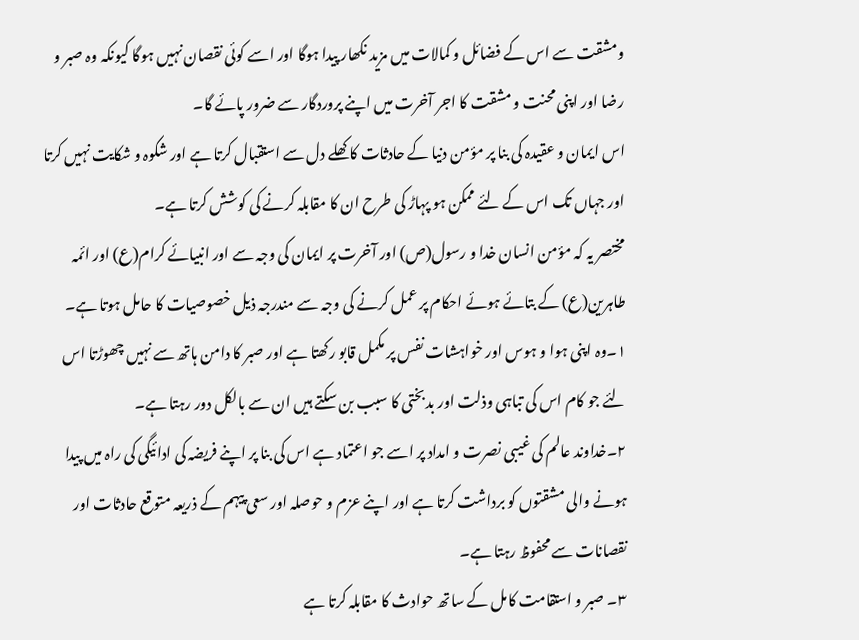ومشقت سے اس کے فضائل و کمالات میں مزید نکھار پیدا ہوگا اور اسے کوئی نقصان نہیں ہوگا کیونکہ وہ صبر و رضا اور اپنی محنت و مشقت کا اجر آخرت میں اپنے پروردگار سے ضرور پائے گا۔
اس ایمان و عقیدہ کی بنا پر مؤمن دنیا کے حادثات کا کھلے دل سے استقبال کرتا ہے اور شکوہ و شکایت نہیں کرتا اور جہاں تک اس کے لئے ممکن ہو پہاڑ کی طرح ان کا مقابلہ کرنے کی کوشش کرتا ہے۔
مختصر یہ کہ مؤمن انسان خدا و رسول(ص) اور آخرت پر ایمان کی وجہ سے اور انبیائے کرام(ع) اور ائمہ طاہرین(ع) کے بتائے ہوئے احکام پر عمل کرنے کی وجہ سے مندرجہ ذیل خصوصیات کا حامل ہوتا ہے۔
۱۔وہ اپنی ہوا و ہوس اور خواہشات نفس پر مکمل قابو رکھتا ہے اور صبر کا دامن ہاتھ سے نہیں چھوڑتا اس لئے جو کام اس کی تباہی وذلت اور بدبختی کا سبب بن سکتے ہیں ان سے بالکل دور رہتا ہے۔
۲۔خداوند عالم کی غیبی نصرت و امداد پر اسے جو اعتماد ہے اس کی بنا پر اپنے فریضہ کی ادائیگی کی راہ میں پیدا ہونے والی مشقتوں کو برداشت کرتا ہے اور اپنے عزم و حوصلہ اور سعی پیہم کے ذریعہ متوقع حادثات اور نقصانات سے محفوظ رہتا ہے۔
۳۔ صبر و استقامت کامل کے ساتھ حوادث کا مقابلہ کرتا ہے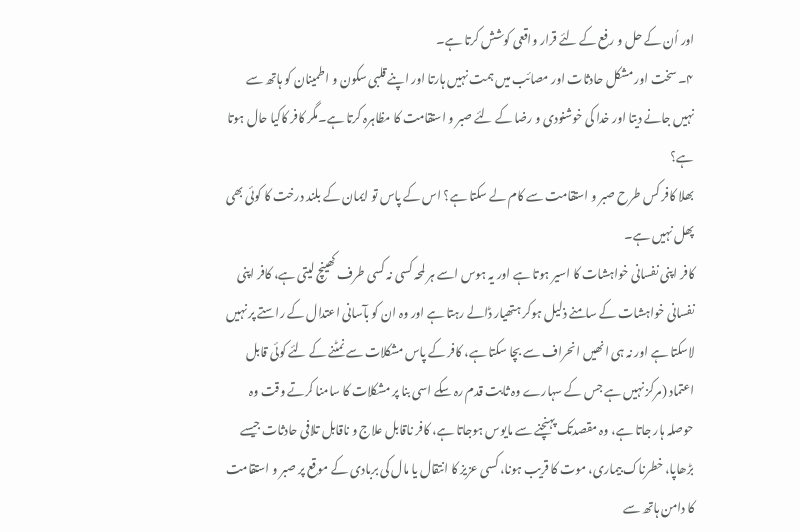اور اُن کے حل و رفع کے لئے قرار واقعی کوشش کرتا ہے۔
۴۔ سخت اور مشکل حادثات اور مصائب میں ہمت نہیں ہارتا اور اپنے قلبی سکون و اطمینان کو ہاتھ سے نہیں جانے دیتا اور خدا کی خوشنودی و رضا کے لئے صبر و استقامت کا مظاہرہ کرتا ہے۔مگر کافر کاکیا حال ہوتا ہے؟
بھلا کافر کس طرح صبر و استقامت سے کام لے سکتا ہے؟ اس کے پاس تو ایمان کے بلند درخت کا کوئی بھی پھل نہیں ہے۔
کافر اپنی نفسانی خواہشات کا اسیر ہوتا ہے اور یہ ہوس اسے ہر لمحہ کسی نہ کسی طرف کھینچ لیتی ہے، کافر اپنی نفسانی خواہشات کے سامنے ذلیل ہوکر ہتھیار ڈالے رہتا ہے اور وہ ان کو بآسانی اعتدال کے راستے پر نہیں لاسکتا ہے اور نہ ہی انھیں انحراف سے بچا سکتا ہے، کافر کے پاس مشکلات سے نمٹنے کے لئے کوئی قابل اعتماد (مرکز نہیں ہے جس کے سہارے وہ ثابت قدم رہ سکے اسی بنا پر مشکلات کا سامنا کرتے وقت وہ حوصلہ ہار جاتا ہے، وہ مقصدتک پہنچنے سے مایوس ہوجاتا ہے، کافر ناقابل علاج و ناقابل تلافی حادثات جیسے بڑھاپا، خطرناک بیماری، موت کا قریب ہونا، کسی عزیز کا انتقال یا مال کی بربادی کے موقع پر صبر و استقامت کا دامن ہاتھ سے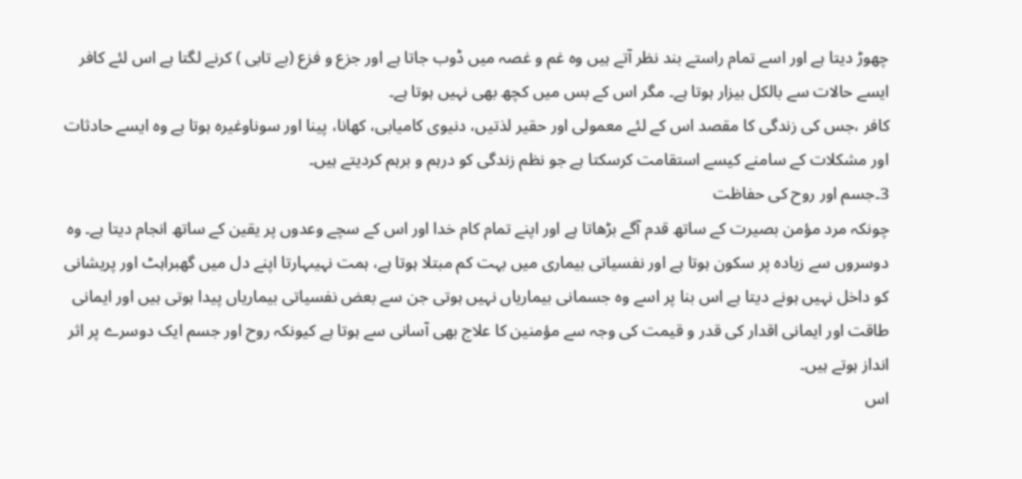چھوڑ دیتا ہے اور اسے تمام راستے بند نظر آتے ہیں وہ غم و غصہ میں ڈوب جاتا ہے اور جزع و فزع (بے تابی ) کرنے لگتا ہے اس لئے کافر ایسے حالات سے بالکل بیزار ہوتا ہے۔ مگر اس کے بس میں کچھ بھی نہیں ہوتا ہے۔
کافر ،جس کی زندگی کا مقصد اس کے لئے معمولی اور حقیر لذتیں، دنیوی کامیابی، کھانا، پینا اور سوناوغیرہ ہوتا ہے وہ ایسے حادثات اور مشکلات کے سامنے کیسے استقامت کرسکتا ہے جو نظم زندگی کو درہم و برہم کردیتے ہیں۔
3۔جسم اور روح کی حفاظت
چونکہ مرد مؤمن بصیرت کے ساتھ قدم آگے بڑھاتا ہے اور اپنے تمام کام خدا اور اس کے سچے وعدوں پر یقین کے ساتھ انجام دیتا ہے۔ وہ دوسروں سے زیادہ پر سکون ہوتا ہے اور نفسیاتی بیماری میں بہت کم مبتلا ہوتا ہے، ہمت نہیںہارتا اپنے دل میں گھبراہٹ اور پریشانی کو داخل نہیں ہونے دیتا ہے اس بنا پر اسے وہ جسمانی بیماریاں نہیں ہوتی جن سے بعض نفسیاتی بیماریاں پیدا ہوتی ہیں اور ایمانی طاقت اور ایمانی اقدار کی قدر و قیمت کی وجہ سے مؤمنین کا علاج بھی آسانی سے ہوتا ہے کیونکہ روح اور جسم ایک دوسرے پر اثر انداز ہوتے ہیں۔
اس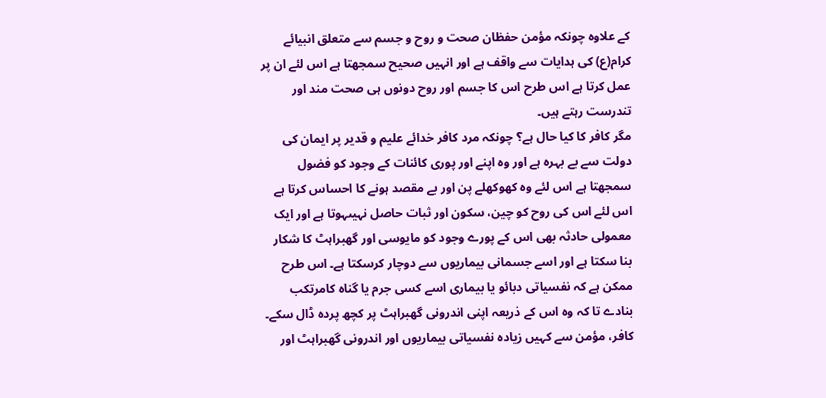کے علاوہ چونکہ مؤمن حفظان صحت و روح و جسم سے متعلق انبیائے کرام(ع) کی ہدایات سے واقف ہے اور انہیں صحیح سمجھتا ہے اس لئے ان پر عمل کرتا ہے اس طرح اس کا جسم اور روح دونوں ہی صحت مند اور تندرست رہتے ہیں۔
مگر کافر کا کیا حال ہے؟ چونکہ مرد کافر خدائے علیم و قدیر پر ایمان کی دولت سے بے بہرہ ہے اور وہ اپنے اور پوری کائنات کے وجود کو فضول سمجھتا ہے اس لئے وہ کھوکھلے پن اور بے مقصد ہونے کا احساس کرتا ہے اس لئے اس کی روح کو چین، سکون اور ثبات حاصل نہیںہوتا ہے اور ایک معمولی حادثہ بھی اس کے پورے وجود کو مایوسی اور گھبراہٹ کا شکار بنا سکتا ہے اور اسے جسمانی بیماریوں سے دوچار کرسکتا ہے۔ اس طرح ممکن ہے کہ نفسیاتی دبائو یا بیماری اسے کسی جرم یا گناہ کامرتکب بنادے تا کہ وہ اس کے ذریعہ اپنی اندرونی گھبراہٹ پر کچھ پردہ ڈال سکے۔ کافر، مؤمن سے کہیں زیادہ نفسیاتی بیماریوں اور اندرونی گھبراہٹ اور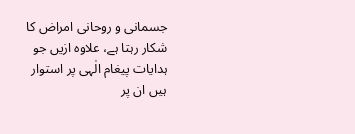جسمانی و روحانی امراض کا شکار رہتا ہے، علاوہ ازیں جو ہدایات پیغام الٰہی پر استوار ہیں ان پر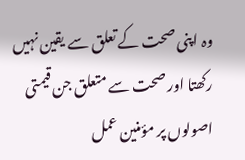وہ اپنی صحت کے تعلق سے یقین نہیں رکھتا اور صحت سے متعلق جن قیمتی اصولوں پر مؤمنین عمل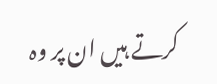کرتے ہیں ان پر وہ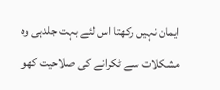ایمان نہیں رکھتا اس لئے بہت جلدہی وہ مشکلات سے ٹکرانے کی صلاحیت کھو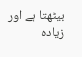بیٹھتا ہے اور زیادہ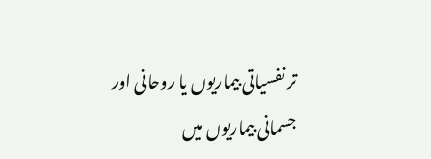تر نفسیاتی بیماریوں یا روحانی اور جسمانی بیماریوں میں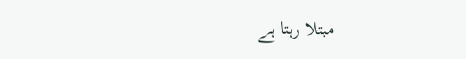مبتلا رہتا ہے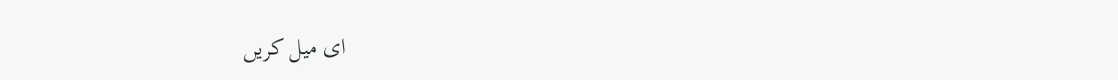ای میل کریں